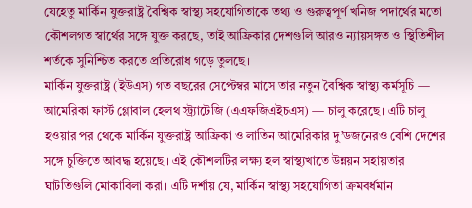যেহেতু মার্কিন যুক্তরাষ্ট্র বৈশ্বিক স্বাস্থ্য সহযোগিতাকে তথ্য ও গুরুত্বপূর্ণ খনিজ পদার্থের মতো কৌশলগত স্বার্থের সঙ্গে যুক্ত করছে, তাই আফ্রিকার দেশগুলি আরও ন্যায়সঙ্গত ও স্থিতিশীল শর্তকে সুনিশ্চিত করতে প্রতিরোধ গড়ে তুলছে।
মার্কিন যুক্তরাষ্ট্র (ইউএস) গত বছরের সেপ্টেম্বর মাসে তার নতুন বৈশ্বিক স্বাস্থ্য কর্মসূচি — আমেরিকা ফার্স্ট গ্লোবাল হেলথ স্ট্র্যাটেজি (এএফজিএইচএস) — চালু করেছে। এটি চালু হওয়ার পর থেকে মার্কিন যুক্তরাষ্ট্র আফ্রিকা ও লাতিন আমেরিকার দু’ডজনেরও বেশি দেশের সঙ্গে চুক্তিতে আবদ্ধ হয়েছে। এই কৌশলটির লক্ষ্য হল স্বাস্থ্যখাতে উন্নয়ন সহায়তার ঘাটতিগুলি মোকাবিলা করা। এটি দর্শায় যে, মার্কিন স্বাস্থ্য সহযোগিতা ক্রমবর্ধমান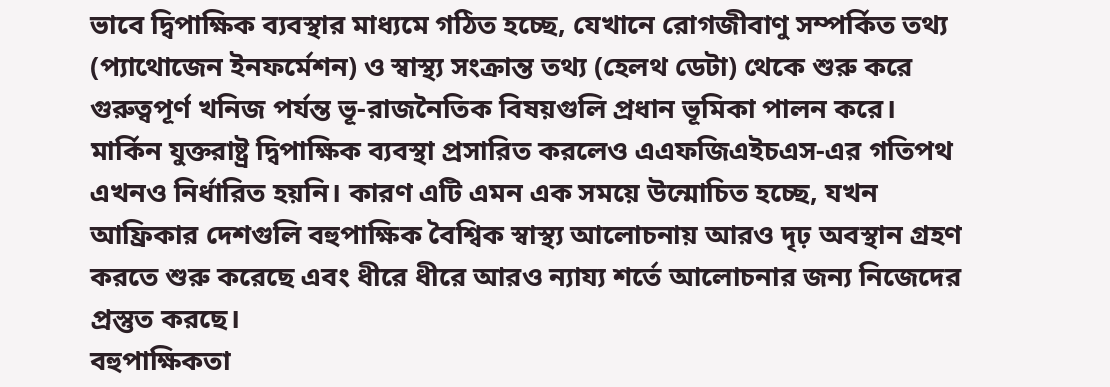ভাবে দ্বিপাক্ষিক ব্যবস্থার মাধ্যমে গঠিত হচ্ছে, যেখানে রোগজীবাণু সম্পর্কিত তথ্য (প্যাথোজেন ইনফর্মেশন) ও স্বাস্থ্য সংক্রান্ত তথ্য (হেলথ ডেটা) থেকে শুরু করে গুরুত্বপূর্ণ খনিজ পর্যন্ত ভূ-রাজনৈতিক বিষয়গুলি প্রধান ভূমিকা পালন করে। মার্কিন যুক্তরাষ্ট্র দ্বিপাক্ষিক ব্যবস্থা প্রসারিত করলেও এএফজিএইচএস-এর গতিপথ এখনও নির্ধারিত হয়নি। কারণ এটি এমন এক সময়ে উন্মোচিত হচ্ছে, যখন আফ্রিকার দেশগুলি বহুপাক্ষিক বৈশ্বিক স্বাস্থ্য আলোচনায় আরও দৃঢ় অবস্থান গ্রহণ করতে শুরু করেছে এবং ধীরে ধীরে আরও ন্যায্য শর্তে আলোচনার জন্য নিজেদের প্রস্তুত করছে।
বহুপাক্ষিকতা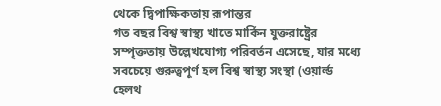থেকে দ্বিপাক্ষিকতায় রূপান্তর
গত বছর বিশ্ব স্বাস্থ্য খাতে মার্কিন যুক্তরাষ্ট্রের সম্পৃক্ততায় উল্লেখযোগ্য পরিবর্তন এসেছে, যার মধ্যে সবচেয়ে গুরুত্বপূর্ণ হল বিশ্ব স্বাস্থ্য সংস্থা (ওয়ার্ল্ড হেলথ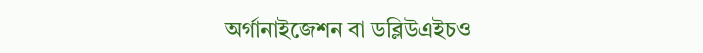অর্গানাইজেশন বা ডব্লিউএইচও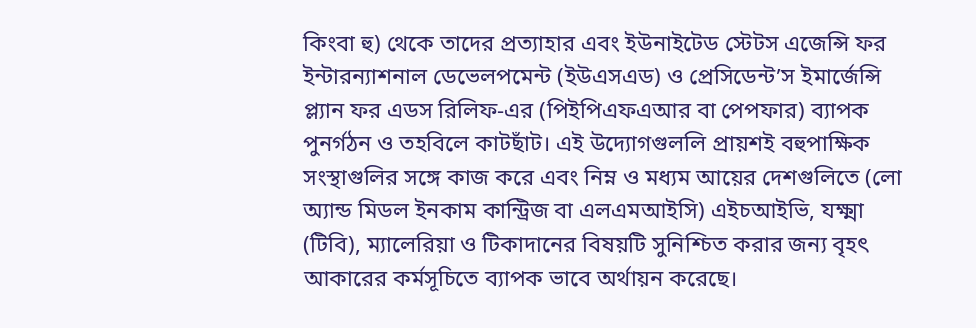কিংবা হু) থেকে তাদের প্রত্যাহার এবং ইউনাইটেড স্টেটস এজেন্সি ফর ইন্টারন্যাশনাল ডেভেলপমেন্ট (ইউএসএড) ও প্রেসিডেন্ট’স ইমার্জেন্সি প্ল্যান ফর এডস রিলিফ-এর (পিইপিএফএআর বা পেপফার) ব্যাপক পুনর্গঠন ও তহবিলে কাটছাঁট। এই উদ্যোগগুললি প্রায়শই বহুপাক্ষিক সংস্থাগুলির সঙ্গে কাজ করে এবং নিম্ন ও মধ্যম আয়ের দেশগুলিতে (লো অ্যান্ড মিডল ইনকাম কান্ট্রিজ বা এলএমআইসি) এইচআইভি, যক্ষ্মা (টিবি), ম্যালেরিয়া ও টিকাদানের বিষয়টি সুনিশ্চিত করার জন্য বৃহৎ আকারের কর্মসূচিতে ব্যাপক ভাবে অর্থায়ন করেছে।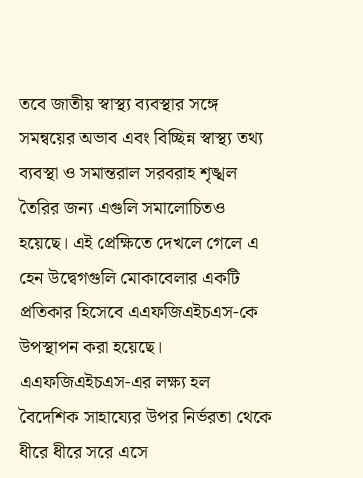তবে জাতীয় স্বাস্থ্য ব্যবস্থার সঙ্গে সমন্বয়ের অভাব এবং বিচ্ছিন্ন স্বাস্থ্য তথ্য ব্যবস্থা ও সমান্তরাল সরবরাহ শৃঙ্খল তৈরির জন্য এগুলি সমালোচিতও হয়েছে। এই প্রেক্ষিতে দেখলে গেলে এ হেন উদ্বেগগুলি মোকাবেলার একটি প্রতিকার হিসেবে এএফজিএইচএস-কে উপস্থাপন করা হয়েছে।
এএফজিএইচএস-এর লক্ষ্য হল বৈদেশিক সাহায্যের উপর নির্ভরতা থেকে ধীরে ধীরে সরে এসে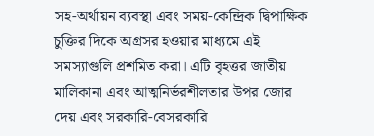সহ-অর্থায়ন ব্যবস্থা এবং সময়-কেন্দ্রিক দ্বিপাক্ষিক চুক্তির দিকে অগ্রসর হওয়ার মাধ্যমে এই সমস্যাগুলি প্রশমিত করা। এটি বৃহত্তর জাতীয় মালিকানা এবং আত্মনির্ভরশীলতার উপর জোর দেয় এবং সরকারি-বেসরকারি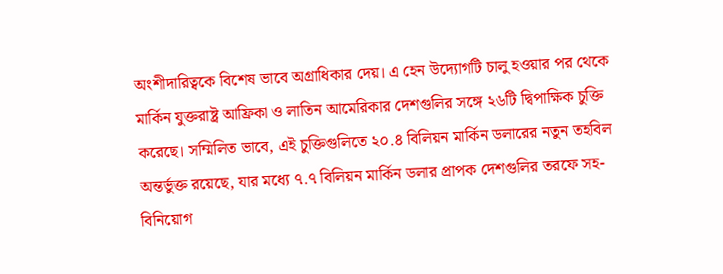অংশীদারিত্বকে বিশেষ ভাবে অগ্রাধিকার দেয়। এ হেন উদ্যোগটি চালু হওয়ার পর থেকে মার্কিন যুক্তরাষ্ট্র আফ্রিকা ও লাতিন আমেরিকার দেশগুলির সঙ্গে ২৬টি দ্বিপাক্ষিক চুক্তি করেছে। সম্মিলিত ভাবে, এই চুক্তিগুলিতে ২০.৪ বিলিয়ন মার্কিন ডলারের নতুন তহবিল অন্তর্ভুক্ত রয়েছে, যার মধ্যে ৭.৭ বিলিয়ন মার্কিন ডলার প্রাপক দেশগুলির তরফে সহ-বিনিয়োগ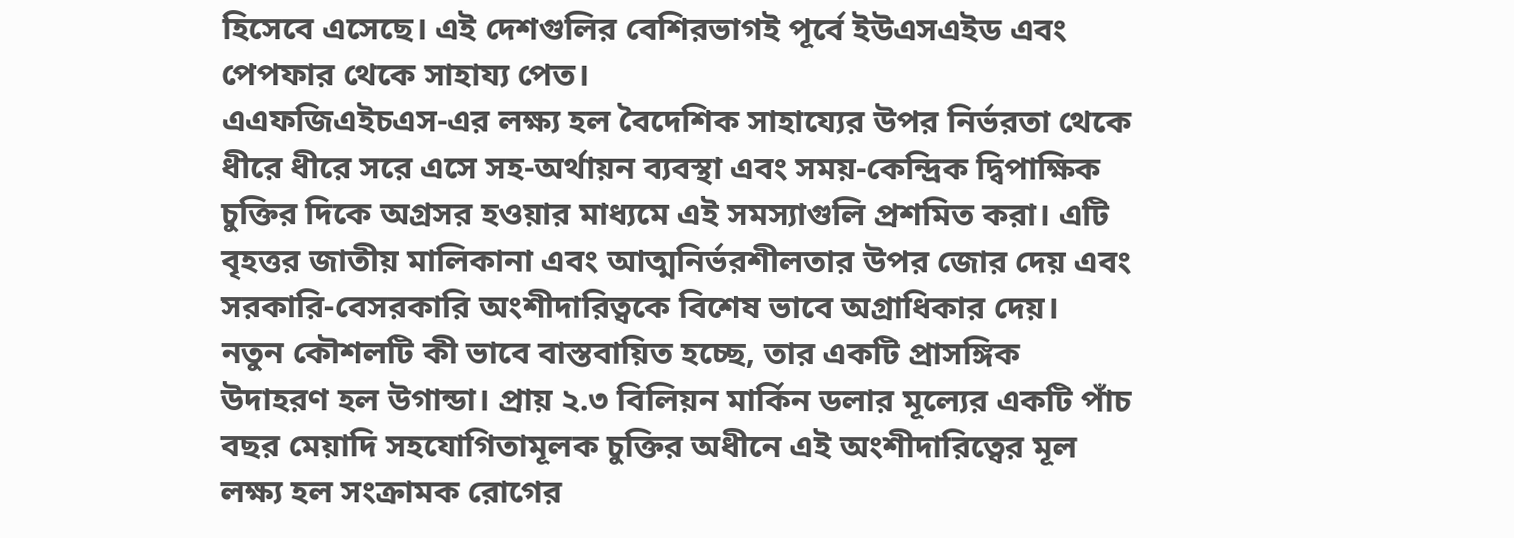হিসেবে এসেছে। এই দেশগুলির বেশিরভাগই পূর্বে ইউএসএইড এবং পেপফার থেকে সাহায্য পেত।
এএফজিএইচএস-এর লক্ষ্য হল বৈদেশিক সাহায্যের উপর নির্ভরতা থেকে ধীরে ধীরে সরে এসে সহ-অর্থায়ন ব্যবস্থা এবং সময়-কেন্দ্রিক দ্বিপাক্ষিক চুক্তির দিকে অগ্রসর হওয়ার মাধ্যমে এই সমস্যাগুলি প্রশমিত করা। এটি বৃহত্তর জাতীয় মালিকানা এবং আত্মনির্ভরশীলতার উপর জোর দেয় এবং সরকারি-বেসরকারি অংশীদারিত্বকে বিশেষ ভাবে অগ্রাধিকার দেয়।
নতুন কৌশলটি কী ভাবে বাস্তবায়িত হচ্ছে, তার একটি প্রাসঙ্গিক উদাহরণ হল উগান্ডা। প্রায় ২.৩ বিলিয়ন মার্কিন ডলার মূল্যের একটি পাঁচ বছর মেয়াদি সহযোগিতামূলক চুক্তির অধীনে এই অংশীদারিত্বের মূল লক্ষ্য হল সংক্রামক রোগের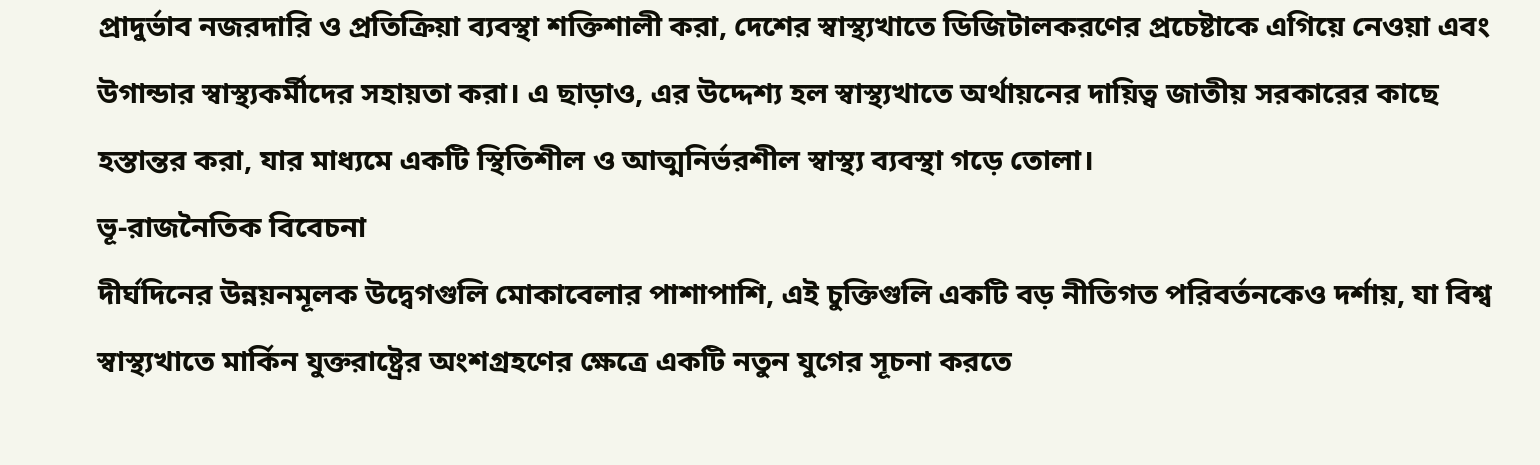প্রাদুর্ভাব নজরদারি ও প্রতিক্রিয়া ব্যবস্থা শক্তিশালী করা, দেশের স্বাস্থ্যখাতে ডিজিটালকরণের প্রচেষ্টাকে এগিয়ে নেওয়া এবং উগান্ডার স্বাস্থ্যকর্মীদের সহায়তা করা। এ ছাড়াও, এর উদ্দেশ্য হল স্বাস্থ্যখাতে অর্থায়নের দায়িত্ব জাতীয় সরকারের কাছে হস্তান্তর করা, যার মাধ্যমে একটি স্থিতিশীল ও আত্মনির্ভরশীল স্বাস্থ্য ব্যবস্থা গড়ে তোলা।
ভূ-রাজনৈতিক বিবেচনা
দীর্ঘদিনের উন্নয়নমূলক উদ্বেগগুলি মোকাবেলার পাশাপাশি, এই চুক্তিগুলি একটি বড় নীতিগত পরিবর্তনকেও দর্শায়, যা বিশ্ব স্বাস্থ্যখাতে মার্কিন যুক্তরাষ্ট্রের অংশগ্রহণের ক্ষেত্রে একটি নতুন যুগের সূচনা করতে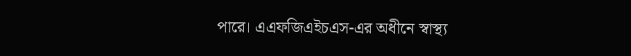পারে। এএফজিএইচএস-এর অধীনে স্বাস্থ্য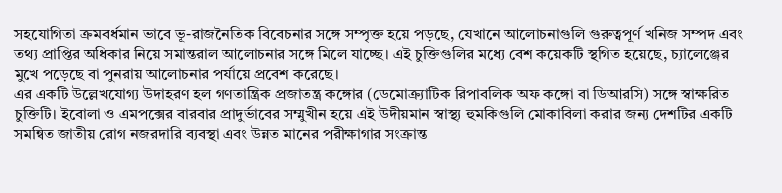সহযোগিতা ক্রমবর্ধমান ভাবে ভূ-রাজনৈতিক বিবেচনার সঙ্গে সম্পৃক্ত হয়ে পড়ছে, যেখানে আলোচনাগুলি গুরুত্বপূর্ণ খনিজ সম্পদ এবং তথ্য প্রাপ্তির অধিকার নিয়ে সমান্তরাল আলোচনার সঙ্গে মিলে যাচ্ছে। এই চুক্তিগুলির মধ্যে বেশ কয়েকটি স্থগিত হয়েছে, চ্যালেঞ্জের মুখে পড়েছে বা পুনরায় আলোচনার পর্যায়ে প্রবেশ করেছে।
এর একটি উল্লেখযোগ্য উদাহরণ হল গণতান্ত্রিক প্রজাতন্ত্র কঙ্গোর (ডেমোক্র্যাটিক রিপাবলিক অফ কঙ্গো বা ডিআরসি) সঙ্গে স্বাক্ষরিত চুক্তিটি। ইবোলা ও এমপক্সের বারবার প্রাদুর্ভাবের সম্মুখীন হয়ে এই উদীয়মান স্বাস্থ্য হুমকিগুলি মোকাবিলা করার জন্য দেশটির একটি সমন্বিত জাতীয় রোগ নজরদারি ব্যবস্থা এবং উন্নত মানের পরীক্ষাগার সংক্রান্ত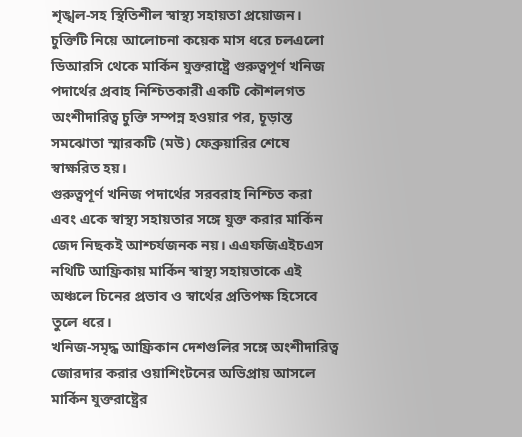শৃঙ্খল-সহ স্থিতিশীল স্বাস্থ্য সহায়তা প্রয়োজন। চুক্তিটি নিয়ে আলোচনা কয়েক মাস ধরে চলএলো ডিআরসি থেকে মার্কিন যুক্তরাষ্ট্রে গুরুত্বপূর্ণ খনিজ পদার্থের প্রবাহ নিশ্চিতকারী একটি কৌশলগত অংশীদারিত্ব চুক্তি সম্পন্ন হওয়ার পর, চূড়ান্ত সমঝোতা স্মারকটি (মউ) ফেব্রুয়ারির শেষে স্বাক্ষরিত হয়।
গুরুত্বপূর্ণ খনিজ পদার্থের সরবরাহ নিশ্চিত করা এবং একে স্বাস্থ্য সহায়তার সঙ্গে যুক্ত করার মার্কিন জেদ নিছকই আশ্চর্যজনক নয়। এএফজিএইচএস নথিটি আফ্রিকায় মার্কিন স্বাস্থ্য সহায়তাকে এই অঞ্চলে চিনের প্রভাব ও স্বার্থের প্রতিপক্ষ হিসেবে তুলে ধরে।
খনিজ-সমৃদ্ধ আফ্রিকান দেশগুলির সঙ্গে অংশীদারিত্ব জোরদার করার ওয়াশিংটনের অভিপ্রায় আসলে মার্কিন যুক্তরাষ্ট্রের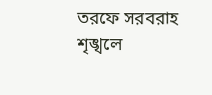তরফে সরবরাহ শৃঙ্খলে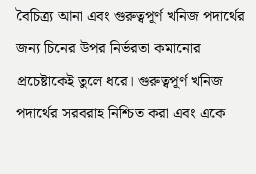বৈচিত্র্য আনা এবং গুরুত্বপূর্ণ খনিজ পদার্থের জন্য চিনের উপর নির্ভরতা কমানোর প্রচেষ্টাকেই তুলে ধরে। গুরুত্বপূর্ণ খনিজ পদার্থের সরবরাহ নিশ্চিত করা এবং একে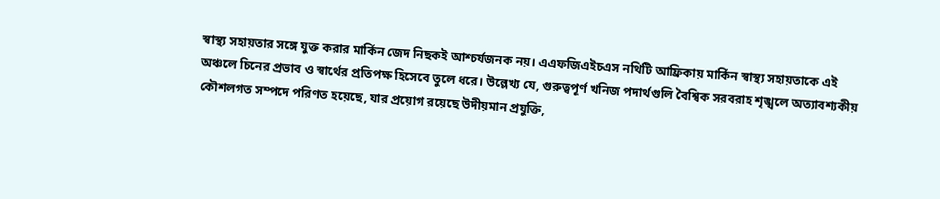স্বাস্থ্য সহায়তার সঙ্গে যুক্ত করার মার্কিন জেদ নিছকই আশ্চর্যজনক নয়। এএফজিএইচএস নথিটি আফ্রিকায় মার্কিন স্বাস্থ্য সহায়তাকে এই অঞ্চলে চিনের প্রভাব ও স্বার্থের প্রতিপক্ষ হিসেবে তুলে ধরে। উল্লেখ্য যে, গুরুত্বপূর্ণ খনিজ পদার্থগুলি বৈশ্বিক সরবরাহ শৃঙ্খলে অত্যাবশ্যকীয় কৌশলগত সম্পদে পরিণত হয়েছে, যার প্রয়োগ রয়েছে উদীয়মান প্রযুক্তি,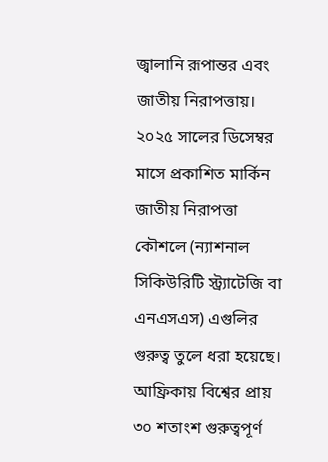জ্বালানি রূপান্তর এবং জাতীয় নিরাপত্তায়। ২০২৫ সালের ডিসেম্বর মাসে প্রকাশিত মার্কিন জাতীয় নিরাপত্তা কৌশলে (ন্যাশনাল সিকিউরিটি স্ট্র্যাটেজি বা এনএসএস) এগুলির গুরুত্ব তুলে ধরা হয়েছে। আফ্রিকায় বিশ্বের প্রায় ৩০ শতাংশ গুরুত্বপূর্ণ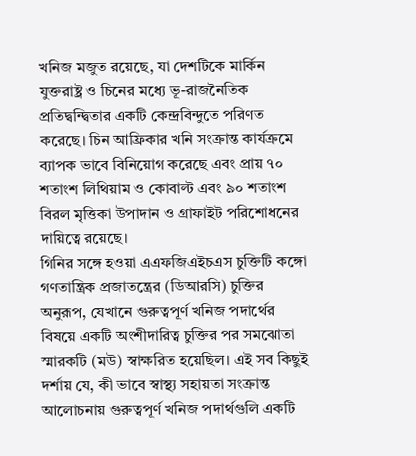খনিজ মজুত রয়েছে, যা দেশটিকে মার্কিন যুক্তরাষ্ট্র ও চিনের মধ্যে ভূ-রাজনৈতিক প্রতিদ্বন্দ্বিতার একটি কেন্দ্রবিন্দুতে পরিণত করেছে। চিন আফ্রিকার খনি সংক্রান্ত কার্যক্রমে ব্যাপক ভাবে বিনিয়োগ করেছে এবং প্রায় ৭০ শতাংশ লিথিয়াম ও কোবাল্ট এবং ৯০ শতাংশ বিরল মৃত্তিকা উপাদান ও গ্রাফাইট পরিশোধনের দায়িত্বে রয়েছে।
গিনির সঙ্গে হওয়া এএফজিএইচএস চুক্তিটি কঙ্গো গণতান্ত্রিক প্রজাতন্ত্রের (ডিআরসি) চুক্তির অনুরূপ, যেখানে গুরুত্বপূর্ণ খনিজ পদার্থের বিষয়ে একটি অংশীদারিত্ব চুক্তির পর সমঝোতা স্মারকটি (মউ) স্বাক্ষরিত হয়েছিল। এই সব কিছুই দর্শায় যে, কী ভাবে স্বাস্থ্য সহায়তা সংক্রান্ত আলোচনায় গুরুত্বপূর্ণ খনিজ পদার্থগুলি একটি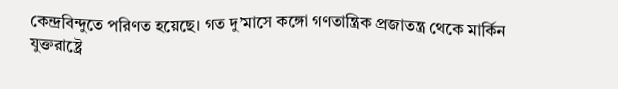কেন্দ্রবিন্দুতে পরিণত হয়েছে। গত দু’মাসে কঙ্গো গণতান্ত্রিক প্রজাতন্ত্র থেকে মার্কিন যুক্তরাষ্ট্রে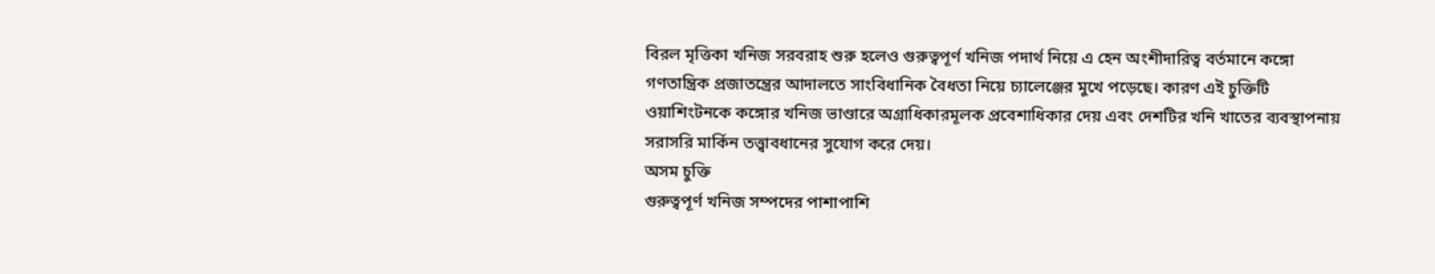বিরল মৃত্তিকা খনিজ সরবরাহ শুরু হলেও গুরুত্বপূর্ণ খনিজ পদার্থ নিয়ে এ হেন অংশীদারিত্ব বর্তমানে কঙ্গো গণতান্ত্রিক প্রজাতন্ত্রের আদালতে সাংবিধানিক বৈধতা নিয়ে চ্যালেঞ্জের মুখে পড়েছে। কারণ এই চুক্তিটি ওয়াশিংটনকে কঙ্গোর খনিজ ভাণ্ডারে অগ্রাধিকারমূলক প্রবেশাধিকার দেয় এবং দেশটির খনি খাতের ব্যবস্থাপনায় সরাসরি মার্কিন তত্ত্বাবধানের সুযোগ করে দেয়।
অসম চুক্তি
গুরুত্বপূর্ণ খনিজ সম্পদের পাশাপাশি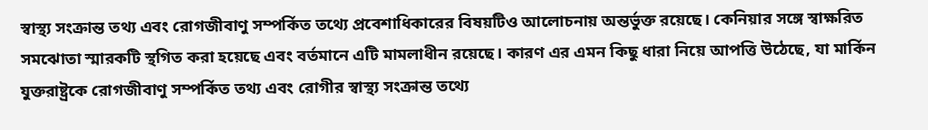স্বাস্থ্য সংক্রান্ত তথ্য এবং রোগজীবাণু সম্পর্কিত তথ্যে প্রবেশাধিকারের বিষয়টিও আলোচনায় অন্তর্ভুক্ত রয়েছে। কেনিয়ার সঙ্গে স্বাক্ষরিত সমঝোতা স্মারকটি স্থগিত করা হয়েছে এবং বর্তমানে এটি মামলাধীন রয়েছে। কারণ এর এমন কিছু ধারা নিয়ে আপত্তি উঠেছে, যা মার্কিন যুক্তরাষ্ট্রকে রোগজীবাণু সম্পর্কিত তথ্য এবং রোগীর স্বাস্থ্য সংক্রান্ত তথ্যে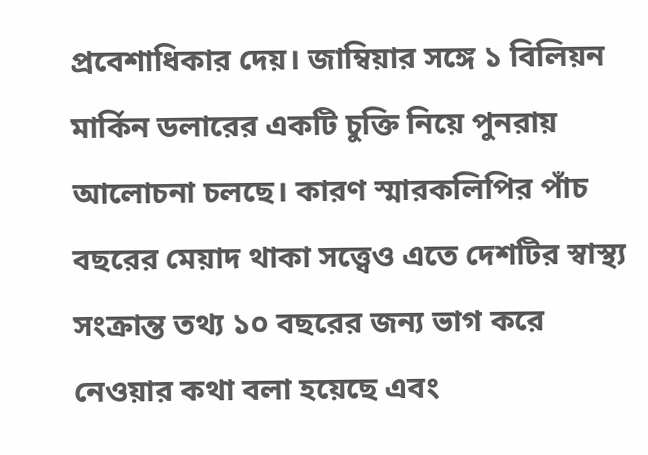প্রবেশাধিকার দেয়। জাম্বিয়ার সঙ্গে ১ বিলিয়ন মার্কিন ডলারের একটি চুক্তি নিয়ে পুনরায় আলোচনা চলছে। কারণ স্মারকলিপির পাঁচ বছরের মেয়াদ থাকা সত্ত্বেও এতে দেশটির স্বাস্থ্য সংক্রান্ত তথ্য ১০ বছরের জন্য ভাগ করে নেওয়ার কথা বলা হয়েছে এবং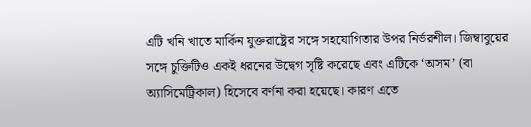এটি খনি খাতে মার্কিন যুক্তরাষ্ট্রের সঙ্গে সহযোগিতার উপর নির্ভরশীল। জিম্বাবুয়ের সঙ্গে চুক্তিটিও একই ধরনের উদ্বেগ সৃষ্টি করেছে এবং এটিকে ‘অসম’ (বা অ্যাসিমেট্রিকাল) হিসেবে বর্ণনা করা হয়েছে। কারণ এতে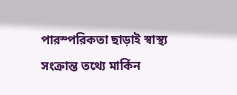পারস্পরিকতা ছাড়াই স্বাস্থ্য সংক্রান্ত তথ্যে মার্কিন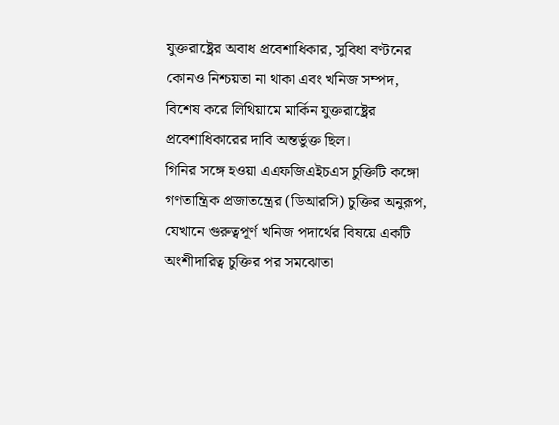যুক্তরাষ্ট্রের অবাধ প্রবেশাধিকার, সুবিধা বণ্টনের কোনও নিশ্চয়তা না থাকা এবং খনিজ সম্পদ, বিশেষ করে লিথিয়ামে মার্কিন যুক্তরাষ্ট্রের প্রবেশাধিকারের দাবি অন্তর্ভুক্ত ছিল।
গিনির সঙ্গে হওয়া এএফজিএইচএস চুক্তিটি কঙ্গো গণতান্ত্রিক প্রজাতন্ত্রের (ডিআরসি) চুক্তির অনুরূপ, যেখানে গুরুত্বপূর্ণ খনিজ পদার্থের বিষয়ে একটি অংশীদারিত্ব চুক্তির পর সমঝোতা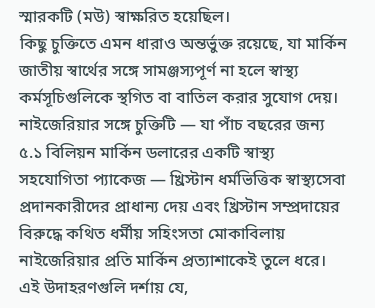স্মারকটি (মউ) স্বাক্ষরিত হয়েছিল।
কিছু চুক্তিতে এমন ধারাও অন্তর্ভুক্ত রয়েছে, যা মার্কিন জাতীয় স্বার্থের সঙ্গে সামঞ্জস্যপূর্ণ না হলে স্বাস্থ্য কর্মসূচিগুলিকে স্থগিত বা বাতিল করার সুযোগ দেয়। নাইজেরিয়ার সঙ্গে চুক্তিটি — যা পাঁচ বছরের জন্য ৫.১ বিলিয়ন মার্কিন ডলারের একটি স্বাস্থ্য সহযোগিতা প্যাকেজ — খ্রিস্টান ধর্মভিত্তিক স্বাস্থ্যসেবা প্রদানকারীদের প্রাধান্য দেয় এবং খ্রিস্টান সম্প্রদায়ের বিরুদ্ধে কথিত ধর্মীয় সহিংসতা মোকাবিলায় নাইজেরিয়ার প্রতি মার্কিন প্রত্যাশাকেই তুলে ধরে। এই উদাহরণগুলি দর্শায় যে,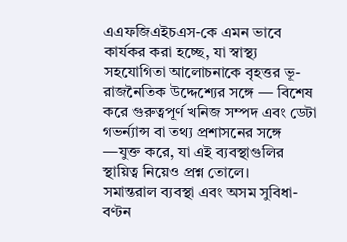এএফজিএইচএস-কে এমন ভাবে কার্যকর করা হচ্ছে, যা স্বাস্থ্য সহযোগিতা আলোচনাকে বৃহত্তর ভূ-রাজনৈতিক উদ্দেশ্যের সঙ্গে — বিশেষ করে গুরুত্বপূর্ণ খনিজ সম্পদ এবং ডেটা গভর্ন্যান্স বা তথ্য প্রশাসনের সঙ্গে —যুক্ত করে, যা এই ব্যবস্থাগুলির স্থায়িত্ব নিয়েও প্রশ্ন তোলে।
সমান্তরাল ব্যবস্থা এবং অসম সুবিধা-বণ্টন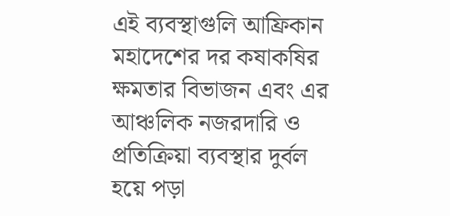এই ব্যবস্থাগুলি আফ্রিকান মহাদেশের দর কষাকষির ক্ষমতার বিভাজন এবং এর আঞ্চলিক নজরদারি ও প্রতিক্রিয়া ব্যবস্থার দুর্বল হয়ে পড়া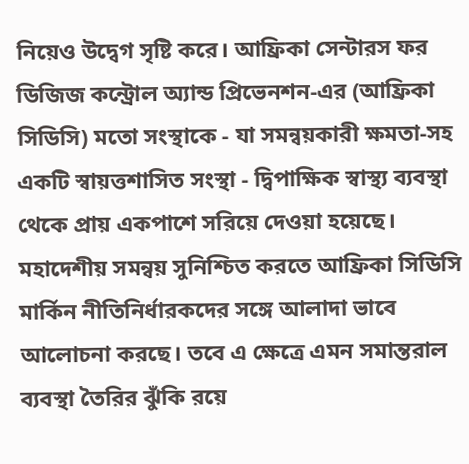নিয়েও উদ্বেগ সৃষ্টি করে। আফ্রিকা সেন্টারস ফর ডিজিজ কন্ট্রোল অ্যান্ড প্রিভেনশন-এর (আফ্রিকা সিডিসি) মতো সংস্থাকে - যা সমন্বয়কারী ক্ষমতা-সহ একটি স্বায়ত্তশাসিত সংস্থা - দ্বিপাক্ষিক স্বাস্থ্য ব্যবস্থা থেকে প্রায় একপাশে সরিয়ে দেওয়া হয়েছে। মহাদেশীয় সমন্বয় সুনিশ্চিত করতে আফ্রিকা সিডিসি মার্কিন নীতিনির্ধারকদের সঙ্গে আলাদা ভাবে আলোচনা করছে। তবে এ ক্ষেত্রে এমন সমান্তরাল ব্যবস্থা তৈরির ঝুঁকি রয়ে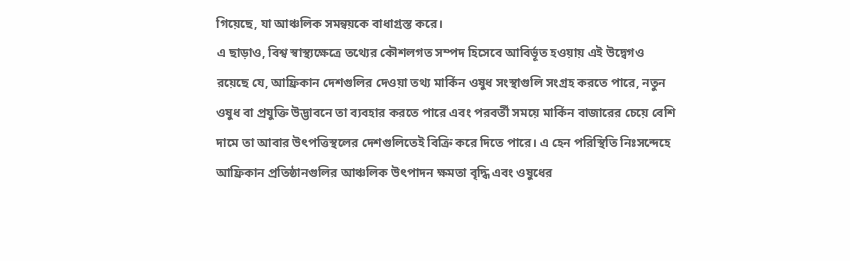গিয়েছে, যা আঞ্চলিক সমন্বয়কে বাধাগ্রস্ত করে।
এ ছাড়াও, বিশ্ব স্বাস্থ্যক্ষেত্রে তথ্যের কৌশলগত সম্পদ হিসেবে আবির্ভূত হওয়ায় এই উদ্বেগও রয়েছে যে, আফ্রিকান দেশগুলির দেওয়া তথ্য মার্কিন ওষুধ সংস্থাগুলি সংগ্রহ করতে পারে, নতুন ওষুধ বা প্রযুক্তি উদ্ভাবনে তা ব্যবহার করতে পারে এবং পরবর্তী সময়ে মার্কিন বাজারের চেয়ে বেশি দামে তা আবার উৎপত্তিস্থলের দেশগুলিতেই বিক্রি করে দিতে পারে। এ হেন পরিস্থিতি নিঃসন্দেহে আফ্রিকান প্রতিষ্ঠানগুলির আঞ্চলিক উৎপাদন ক্ষমতা বৃদ্ধি এবং ওষুধের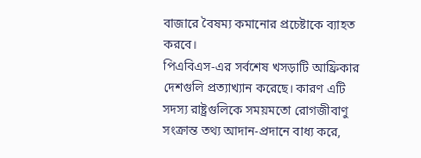বাজারে বৈষম্য কমানোর প্রচেষ্টাকে ব্যাহত করবে।
পিএবিএস-এর সর্বশেষ খসড়াটি আফ্রিকার দেশগুলি প্রত্যাখ্যান করেছে। কারণ এটি সদস্য রাষ্ট্রগুলিকে সময়মতো রোগজীবাণু সংক্রান্ত তথ্য আদান-প্রদানে বাধ্য করে,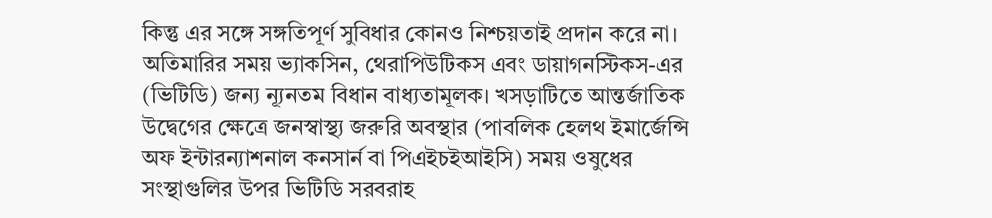কিন্তু এর সঙ্গে সঙ্গতিপূর্ণ সুবিধার কোনও নিশ্চয়তাই প্রদান করে না। অতিমারির সময় ভ্যাকসিন, থেরাপিউটিকস এবং ডায়াগনস্টিকস-এর (ভিটিডি) জন্য ন্যূনতম বিধান বাধ্যতামূলক। খসড়াটিতে আন্তর্জাতিক উদ্বেগের ক্ষেত্রে জনস্বাস্থ্য জরুরি অবস্থার (পাবলিক হেলথ ইমার্জেন্সি অফ ইন্টারন্যাশনাল কনসার্ন বা পিএইচইআইসি) সময় ওষুধের সংস্থাগুলির উপর ভিটিডি সরবরাহ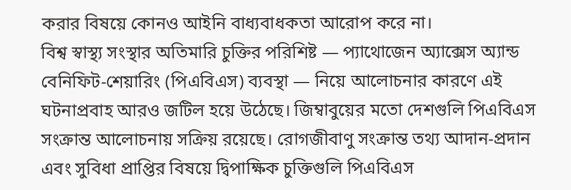করার বিষয়ে কোনও আইনি বাধ্যবাধকতা আরোপ করে না।
বিশ্ব স্বাস্থ্য সংস্থার অতিমারি চুক্তির পরিশিষ্ট — প্যাথোজেন অ্যাক্সেস অ্যান্ড বেনিফিট-শেয়ারিং (পিএবিএস) ব্যবস্থা — নিয়ে আলোচনার কারণে এই ঘটনাপ্রবাহ আরও জটিল হয়ে উঠেছে। জিম্বাবুয়ের মতো দেশগুলি পিএবিএস সংক্রান্ত আলোচনায় সক্রিয় রয়েছে। রোগজীবাণু সংক্রান্ত তথ্য আদান-প্রদান এবং সুবিধা প্রাপ্তির বিষয়ে দ্বিপাক্ষিক চুক্তিগুলি পিএবিএস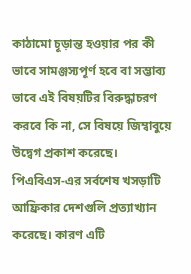কাঠামো চূড়ান্ত হওয়ার পর কী ভাবে সামঞ্জস্যপূর্ণ হবে বা সম্ভাব্য ভাবে এই বিষয়টির বিরুদ্ধাচরণ করবে কি না, সে বিষয়ে জিম্বাবুয়ে উদ্বেগ প্রকাশ করেছে।
পিএবিএস-এর সর্বশেষ খসড়াটি আফ্রিকার দেশগুলি প্রত্যাখ্যান করেছে। কারণ এটি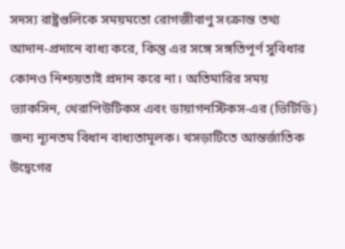সদস্য রাষ্ট্রগুলিকে সময়মতো রোগজীবাণু সংক্রান্ত তথ্য আদান-প্রদানে বাধ্য করে, কিন্তু এর সঙ্গে সঙ্গতিপূর্ণ সুবিধার কোনও নিশ্চয়তাই প্রদান করে না। অতিমারির সময় ভ্যাকসিন, থেরাপিউটিকস এবং ডায়াগনস্টিকস-এর (ভিটিডি) জন্য ন্যূনতম বিধান বাধ্যতামূলক। খসড়াটিতে আন্তর্জাতিক উদ্বেগের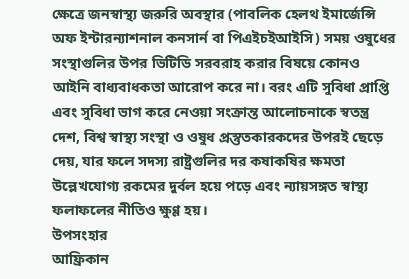ক্ষেত্রে জনস্বাস্থ্য জরুরি অবস্থার (পাবলিক হেলথ ইমার্জেন্সি অফ ইন্টারন্যাশনাল কনসার্ন বা পিএইচইআইসি) সময় ওষুধের সংস্থাগুলির উপর ভিটিডি সরবরাহ করার বিষয়ে কোনও আইনি বাধ্যবাধকতা আরোপ করে না। বরং এটি সুবিধা প্রাপ্তি এবং সুবিধা ভাগ করে নেওয়া সংক্রান্ত আলোচনাকে স্বতন্ত্র দেশ, বিশ্ব স্বাস্থ্য সংস্থা ও ওষুধ প্রস্তুতকারকদের উপরই ছেড়ে দেয়, যার ফলে সদস্য রাষ্ট্রগুলির দর কষাকষির ক্ষমতা উল্লেখযোগ্য রকমের দুর্বল হয়ে পড়ে এবং ন্যায়সঙ্গত স্বাস্থ্য ফলাফলের নীতিও ক্ষুণ্ণ হয়।
উপসংহার
আফ্রিকান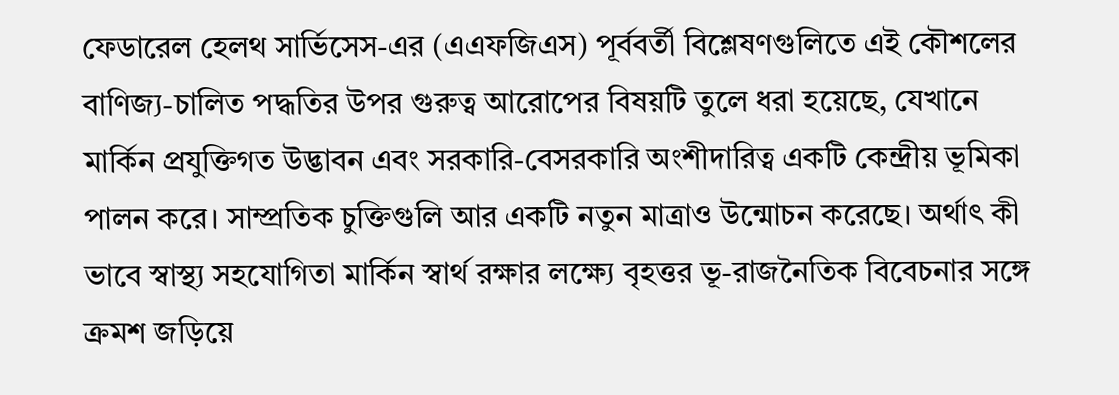ফেডারেল হেলথ সার্ভিসেস-এর (এএফজিএস) পূর্ববর্তী বিশ্লেষণগুলিতে এই কৌশলের বাণিজ্য-চালিত পদ্ধতির উপর গুরুত্ব আরোপের বিষয়টি তুলে ধরা হয়েছে, যেখানে মার্কিন প্রযুক্তিগত উদ্ভাবন এবং সরকারি-বেসরকারি অংশীদারিত্ব একটি কেন্দ্রীয় ভূমিকা পালন করে। সাম্প্রতিক চুক্তিগুলি আর একটি নতুন মাত্রাও উন্মোচন করেছে। অর্থাৎ কী ভাবে স্বাস্থ্য সহযোগিতা মার্কিন স্বার্থ রক্ষার লক্ষ্যে বৃহত্তর ভূ-রাজনৈতিক বিবেচনার সঙ্গে ক্রমশ জড়িয়ে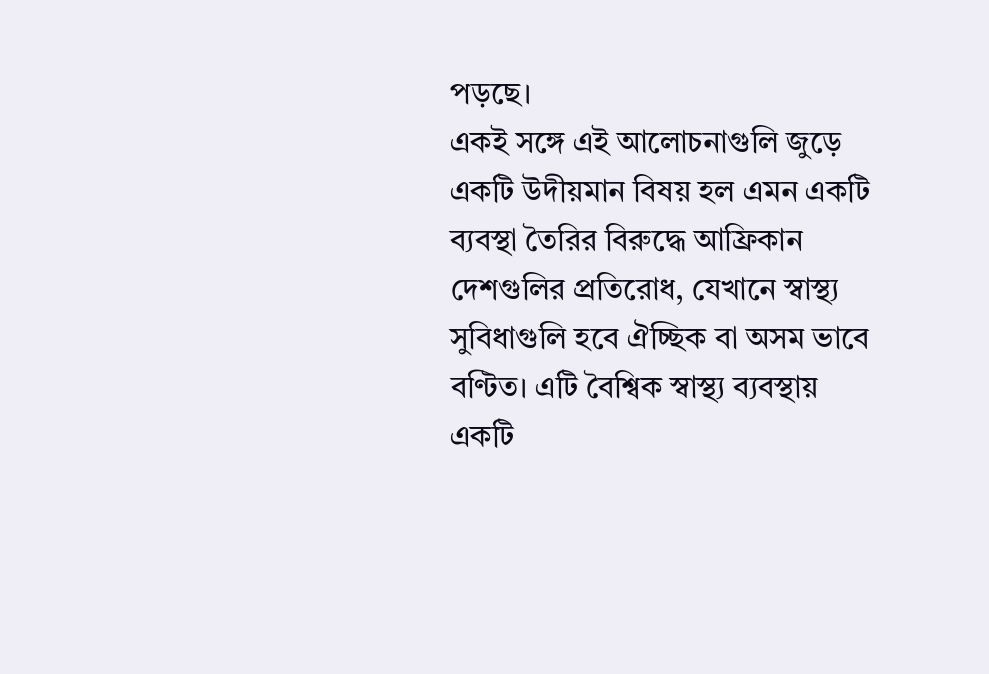পড়ছে।
একই সঙ্গে এই আলোচনাগুলি জুড়ে একটি উদীয়মান বিষয় হল এমন একটি ব্যবস্থা তৈরির বিরুদ্ধে আফ্রিকান দেশগুলির প্রতিরোধ, যেখানে স্বাস্থ্য সুবিধাগুলি হবে ঐচ্ছিক বা অসম ভাবে বণ্টিত। এটি বৈশ্বিক স্বাস্থ্য ব্যবস্থায় একটি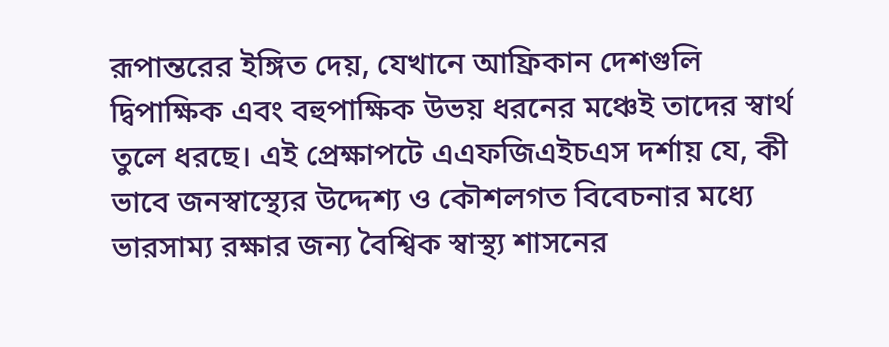রূপান্তরের ইঙ্গিত দেয়, যেখানে আফ্রিকান দেশগুলি দ্বিপাক্ষিক এবং বহুপাক্ষিক উভয় ধরনের মঞ্চেই তাদের স্বার্থ তুলে ধরছে। এই প্রেক্ষাপটে এএফজিএইচএস দর্শায় যে, কী ভাবে জনস্বাস্থ্যের উদ্দেশ্য ও কৌশলগত বিবেচনার মধ্যে ভারসাম্য রক্ষার জন্য বৈশ্বিক স্বাস্থ্য শাসনের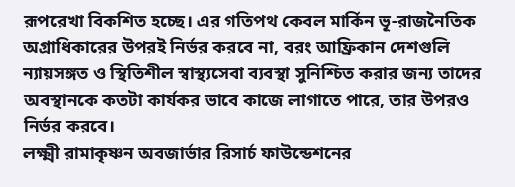রূপরেখা বিকশিত হচ্ছে। এর গতিপথ কেবল মার্কিন ভূ-রাজনৈতিক অগ্রাধিকারের উপরই নির্ভর করবে না, বরং আফ্রিকান দেশগুলি ন্যায়সঙ্গত ও স্থিতিশীল স্বাস্থ্যসেবা ব্যবস্থা সুনিশ্চিত করার জন্য তাদের অবস্থানকে কতটা কার্যকর ভাবে কাজে লাগাতে পারে, তার উপরও নির্ভর করবে।
লক্ষ্মী রামাকৃষ্ণন অবজার্ভার রিসার্চ ফাউন্ডেশনের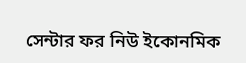সেন্টার ফর নিউ ইকোনমিক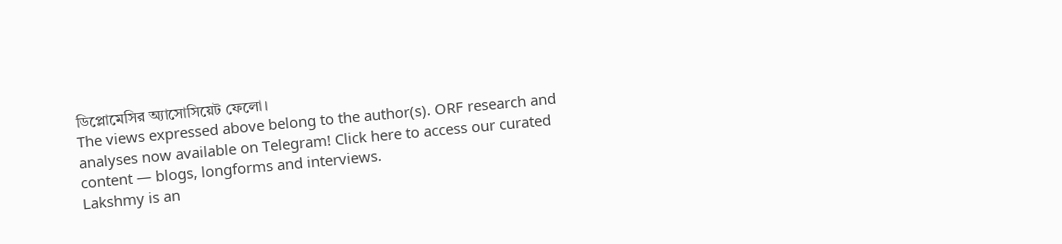ডিপ্লোমেসির অ্যাসোসিয়েট ফেলো।
The views expressed above belong to the author(s). ORF research and analyses now available on Telegram! Click here to access our curated content — blogs, longforms and interviews.
Lakshmy is an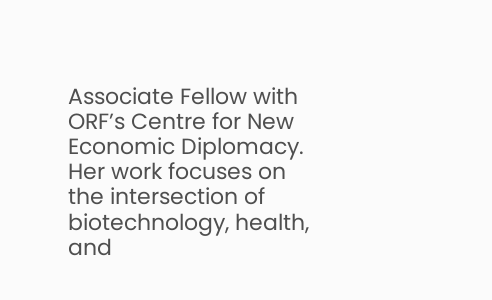Associate Fellow with ORF’s Centre for New Economic Diplomacy. Her work focuses on the intersection of biotechnology, health, and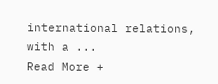international relations, with a ...
Read More +